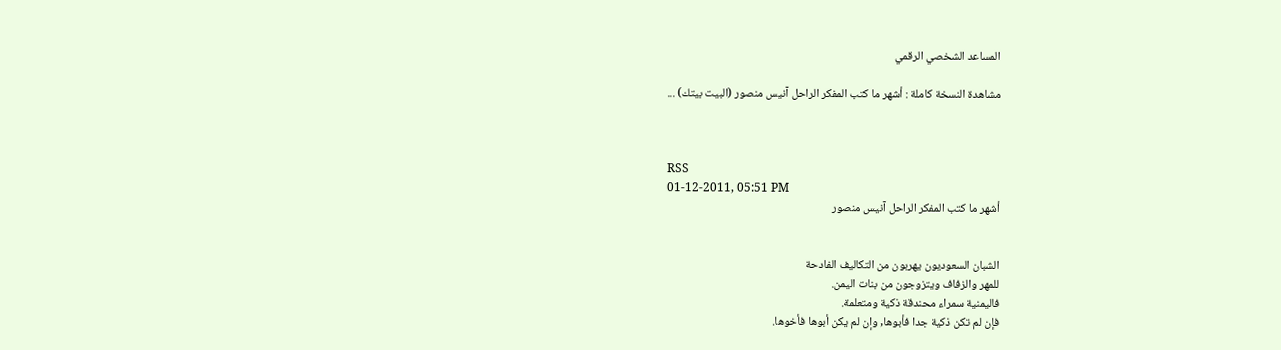المساعد الشخصي الرقمي

مشاهدة النسخة كاملة : أشهر ما كتب المفكر الراحل آنيس منصور (البيت بيتك) ...



RSS
01-12-2011, 05:51 PM
أشهر ما كتب المفكر الراحل آنيس منصور


الشبان السعوديون يهربون من التكاليف الفادحة
للمهر والزفاف ويتزوجون من بنات اليمن.
فاليمنية سمراء محندقة ذكية ومتعلمة.
فإن لم تكن ذكية جدا فأبوها, وإن لم يكن أبوها فأخوها.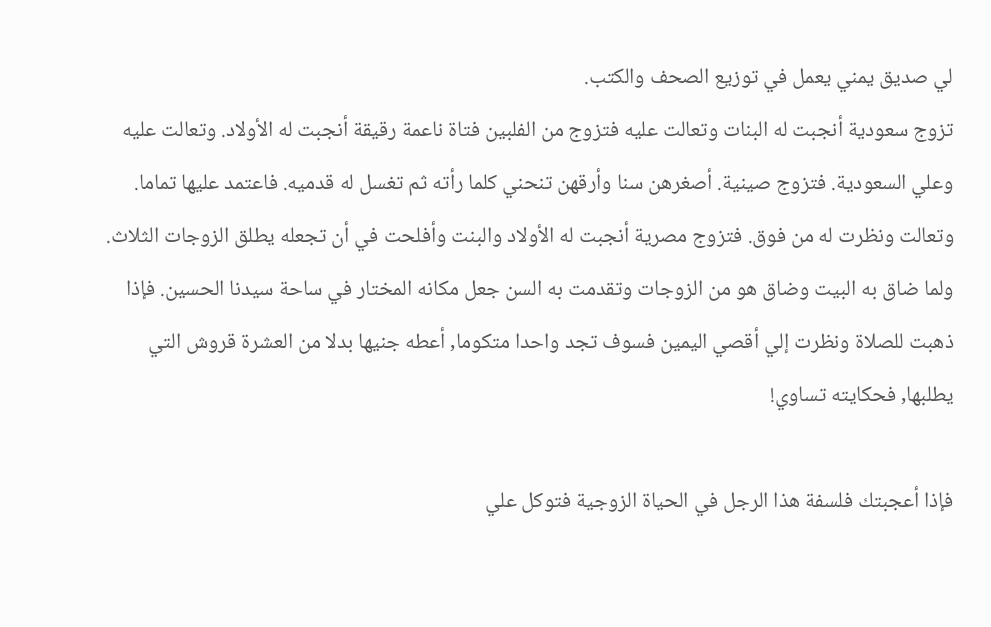لي صديق يمني يعمل في توزيع الصحف والكتب.
تزوج سعودية أنجبت له البنات وتعالت عليه فتزوج من الفلبين فتاة ناعمة رقيقة أنجبت له الأولاد. وتعالت عليه وعلي السعودية. فتزوج صينية. أصغرهن سنا وأرقهن تنحني كلما رأته ثم تغسل له قدميه. فاعتمد عليها تماما. وتعالت ونظرت له من فوق. فتزوج مصرية أنجبت له الأولاد والبنت وأفلحت في أن تجعله يطلق الزوجات الثلاث. ولما ضاق به البيت وضاق هو من الزوجات وتقدمت به السن جعل مكانه المختار في ساحة سيدنا الحسين. فإذا ذهبت للصلاة ونظرت إلي أقصي اليمين فسوف تجد واحدا متكوما, أعطه جنيها بدلا من العشرة قروش التي يطلبها, فحكايته تساوي!

فإذا أعجبتك فلسفة هذا الرجل في الحياة الزوجية فتوكل علي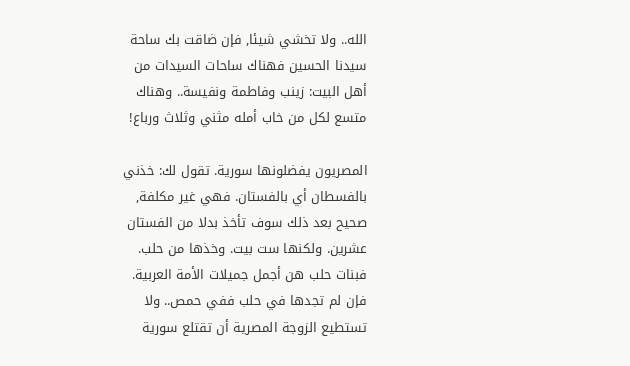الله.. ولا تخشي شيئا, فإن ضاقت بك ساحة سيدنا الحسين فهناك ساحات السيدات من أهل البيت: زينب وفاطمة ونفيسة.. وهناك متسع لكل من خاب أمله مثني وثلاث ورباع!

المصريون يفضلونها سورية. تقول لك: خذني بالفسطان أي بالفستان. فهي غير مكلفة, صحيح بعد ذلك سوف تأخذ بدلا من الفستان عشرين. ولكنها ست بيت. وخذها من حلب. فبنات حلب هن أجمل جميلات الأمة العربية. فإن لم تجدها في حلب ففي حمص.. ولا تستطيع الزوجة المصرية أن تقتلع سورية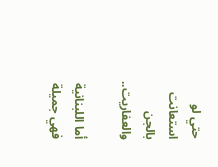حتي لو استعانت بالجن والعفاريت..

أما اللبنانية فهي جميلة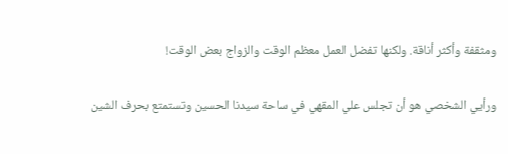ومثقفة وأكثر أناقة. ولكنها تفضل العمل معظم الوقت والزواج بعض الوقت!

ورأيي الشخصي هو أن تجلس علي المقهي في ساحة سيدنا الحسين وتستمتع بحرف الشين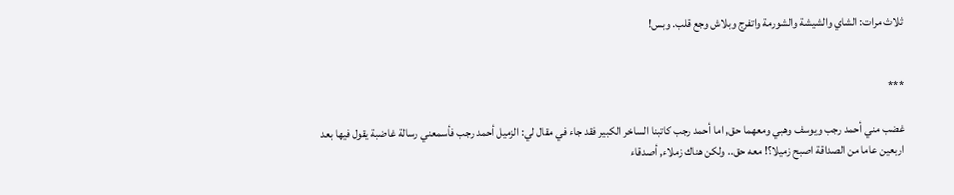ثلاث مرات: الشاي والشيشة والشورمة واتفرج وبلاش وجع قلب. وبس!


***

غضب مني أحمد رجب ويوسف وهبي ومعهما حق, اما أحمد رجب كاتبنا الساخر الكبير فقد جاء في مقال لي: الزميل أحمد رجب فأسمعني رسالة غاضبة يقول فيها بعد اربعين عاما من الصداقة اصبح زميلا؟! معه حق.. ولكن هناك زملاء, أصدقاء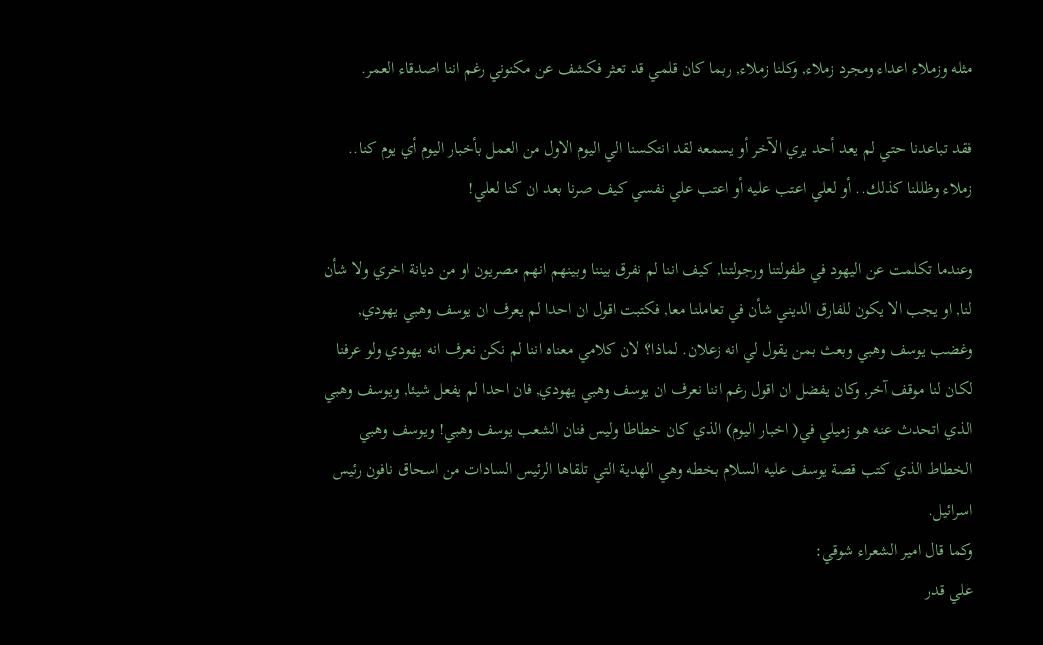مثله وزملاء اعداء ومجرد زملاء, وكلنا زملاء, ربما كان قلمي قد تعثر فكشف عن مكنوني رغم اننا اصدقاء العمر.

فقد تباعدنا حتي لم يعد أحد يري الآخر أو يسمعه لقد انتكسنا الي اليوم الاول من العمل بأخبار اليوم أي يوم كنا.. زملاء وظللنا كذلك.. أو لعلي اعتب عليه أو اعتب علي نفسي كيف صرنا بعد ان كنا لعلي!

وعندما تكلمت عن اليهود في طفولتنا ورجولتنا, كيف اننا لم نفرق بيننا وبينهم انهم مصريون او من ديانة اخري ولا شأن لنا, او يجب الا يكون للفارق الديني شأن في تعاملنا معا, فكتبت اقول ان احدا لم يعرف ان يوسف وهبي يهودي, وغضب يوسف وهبي وبعث بمن يقول لي انه زعلان. لماذا؟ لان كلامي معناه اننا لم نكن نعرف انه يهودي ولو عرفنا لكان لنا موقف آخر, وكان يفضل ان اقول رغم اننا نعرف ان يوسف وهبي يهودي, فان احدا لم يفعل شيئا, ويوسف وهبي الذي اتحدث عنه هو زميلي في( اخبار اليوم) الذي كان خطاطا وليس فنان الشعب يوسف وهبي! ويوسف وهبي الخطاط الذي كتب قصة يوسف عليه السلام بخطه وهي الهدية التي تلقاها الرئيس السادات من اسحاق نافون رئيس اسرائيل.
وكما قال امير الشعراء شوقي:
علي قدر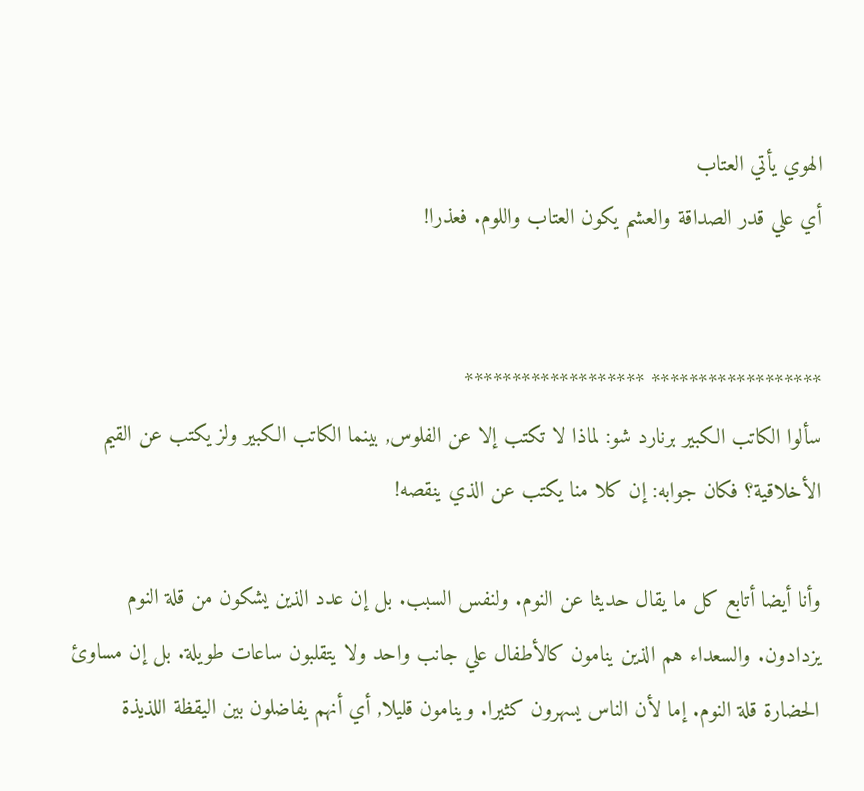الهوي يأتي العتاب
أي علي قدر الصداقة والعشم يكون العتاب واللوم. فعذرا!


****************** *******************
سألوا الكاتب الكبير برنارد شو: لماذا لا تكتب إلا عن الفلوس, بينما الكاتب الكبير ولز يكتب عن القيم الأخلاقية؟ فكان جوابه: إن كلا منا يكتب عن الذي ينقصه!

وأنا أيضا أتابع كل ما يقال حديثا عن النوم. ولنفس السبب. بل إن عدد الذين يشكون من قلة النوم يزدادون. والسعداء هم الذين ينامون كالأطفال علي جانب واحد ولا يتقلبون ساعات طويلة. بل إن مساوئ الحضارة قلة النوم. إما لأن الناس يسهرون كثيرا. وينامون قليلا, أي أنهم يفاضلون بين اليقظة اللذيذة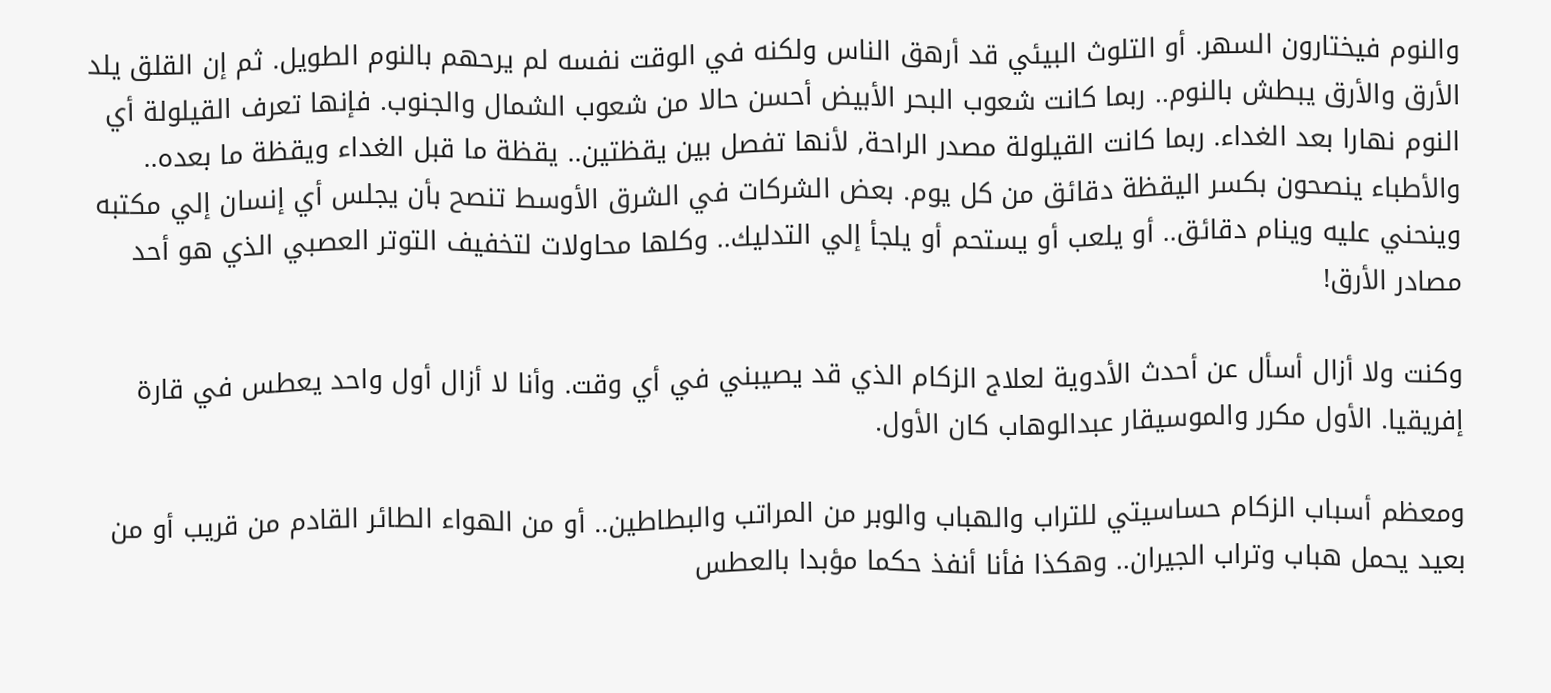والنوم فيختارون السهر. أو التلوث البيئي قد أرهق الناس ولكنه في الوقت نفسه لم يرحهم بالنوم الطويل. ثم إن القلق يلد الأرق والأرق يبطش بالنوم.. ربما كانت شعوب البحر الأبيض أحسن حالا من شعوب الشمال والجنوب. فإنها تعرف القيلولة أي النوم نهارا بعد الغداء. ربما كانت القيلولة مصدر الراحة, لأنها تفصل بين يقظتين.. يقظة ما قبل الغداء ويقظة ما بعده.. والأطباء ينصحون بكسر اليقظة دقائق من كل يوم. بعض الشركات في الشرق الأوسط تنصح بأن يجلس أي إنسان إلي مكتبه وينحني عليه وينام دقائق.. أو يلعب أو يستحم أو يلجأ إلي التدليك.. وكلها محاولات لتخفيف التوتر العصبي الذي هو أحد مصادر الأرق!

وكنت ولا أزال أسأل عن أحدث الأدوية لعلاج الزكام الذي قد يصيبني في أي وقت. وأنا لا أزال أول واحد يعطس في قارة إفريقيا. الأول مكرر والموسيقار عبدالوهاب كان الأول.

ومعظم أسباب الزكام حساسيتي للتراب والهباب والوبر من المراتب والبطاطين.. أو من الهواء الطائر القادم من قريب أو من بعيد يحمل هباب وتراب الجيران.. وهكذا فأنا أنفذ حكما مؤبدا بالعطس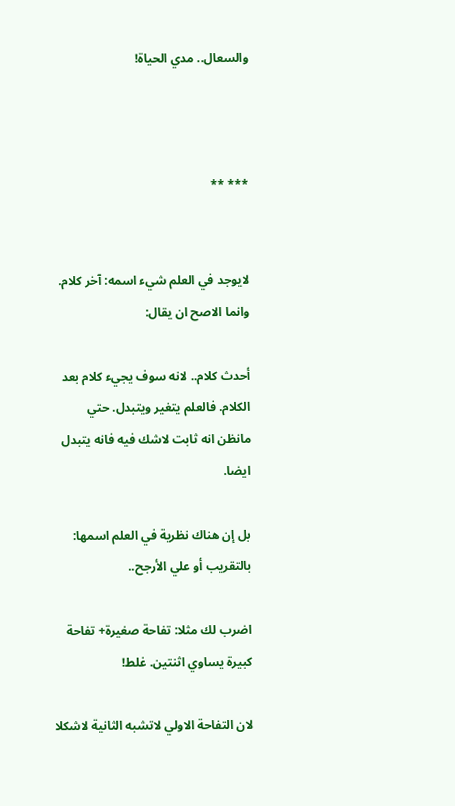والسعال.. مدي الحياة!



*** **


لايوجد في العلم شيء اسمه: آخر كلام. وانما الاصح ان يقال:

أحدث كلام.. لانه سوف يجيء كلام بعد الكلام. فالعلم يتغير ويتبدل. حتي مانظن انه ثابت لاشك فيه فانه يتبدل ايضا.

بل إن هناك نظرية في العلم اسمها: بالتقريب أو علي الأرجح..

اضرب لك مثلا: تفاحة صغيرة+ تفاحة كبيرة يساوي اثنتين. غلط!

لان التفاحة الاولي لاتشبه الثانية لاشكلا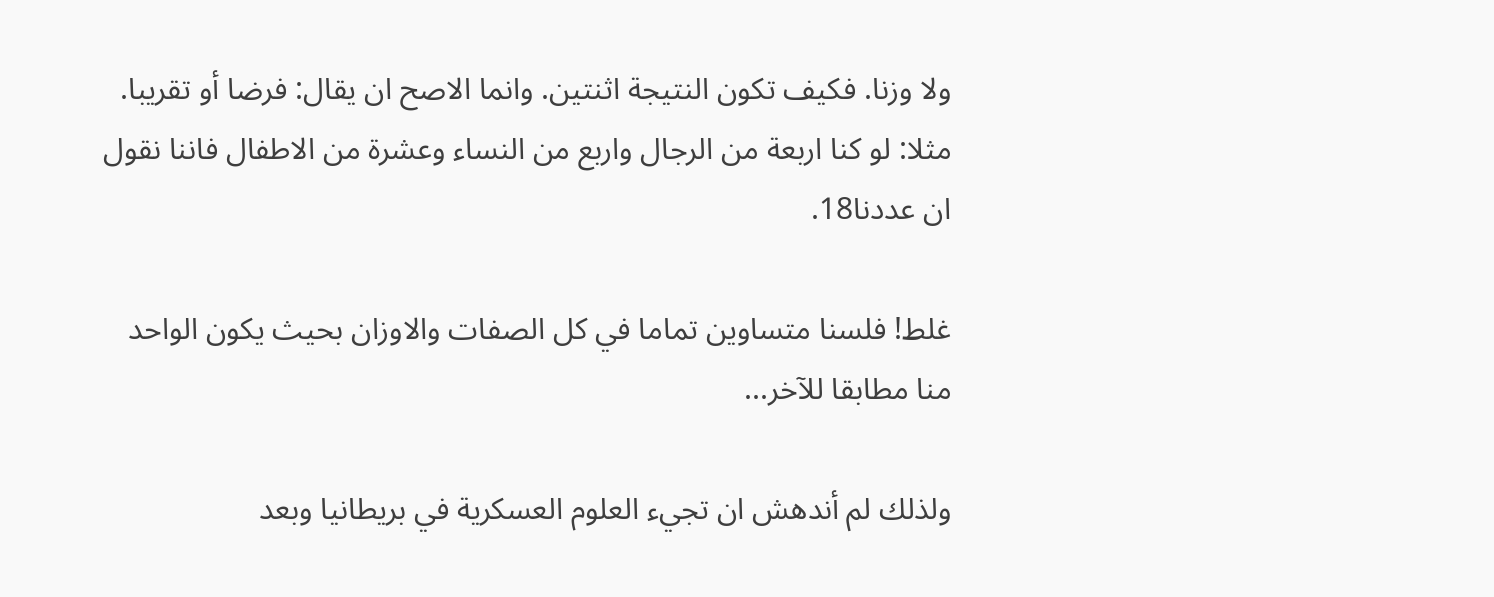ولا وزنا. فكيف تكون النتيجة اثنتين. وانما الاصح ان يقال: فرضا أو تقريبا. مثلا: لو كنا اربعة من الرجال واربع من النساء وعشرة من الاطفال فاننا نقول ان عددنا18.

غلط! فلسنا متساوين تماما في كل الصفات والاوزان بحيث يكون الواحد منا مطابقا للآخر...

ولذلك لم أندهش ان تجيء العلوم العسكرية في بريطانيا وبعد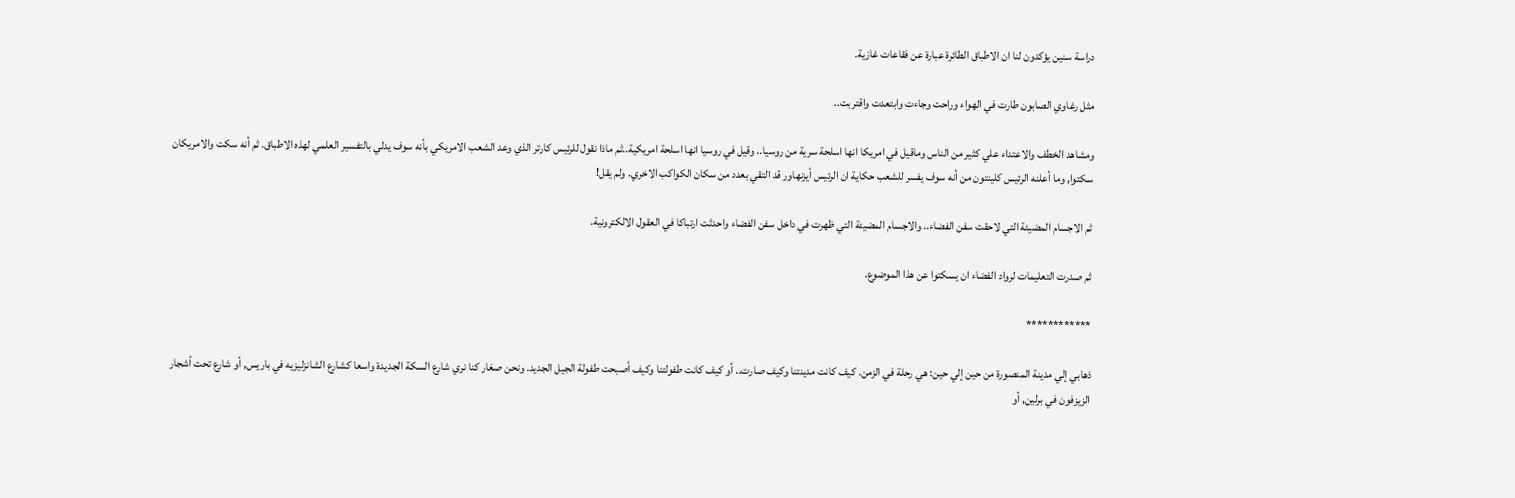دراسة سنين يؤكدون لنا ان الاطباق الطائرة عبارة عن فقاعات غازية.

مثل رغاوي الصابون طارت في الهواء وراحت وجاءت وابتعدت واقتربت..

ومشاهد الخطف والاعتداء علي كثير من الناس وماقيل في امريكا انها اسلحة سرية من روسيا.. وقيل في روسيا انها اسلحة امريكية..ثم ماذا نقول للرئيس كارتر الذي وعد الشعب الامريكي بأنه سوف يدلي بالتفسير العلمي لهذه الاطباق. ثم أنه سكت والامريكان سكتوا, وما أعلنه الرئيس كلينتون من أنه سوف يفسر للشعب حكاية ان الرئيس أيزنهاور قد التقي بعدد من سكان الكواكب الاخري. ولم يقل!

ثم الاجسام المضيئة التي لاحقت سفن الفضاء.. والاجسام المضيئة التي ظهرت في داخل سفن الفضاء واحدثت ارتباكا في العقول الالكترونية.

ثم صدرت التعليمات لرواد الفضاء ان يسكتوا عن هذا الموضوع.

************

ذهابي إلي مدينة المنصورة من حين إلي حين: هي رحلة في الزمن. كيف كانت مدينتنا وكيف صارت.. أو كيف كانت طفولتنا وكيف أصبحت طفولة الجيل الجديد. ونحن صغار كنا نري شارع السكة الجديدة واسعا كشارع الشانزليزيه في باريس, أو شارع تحت أشجار الزيزفون في برلين, أو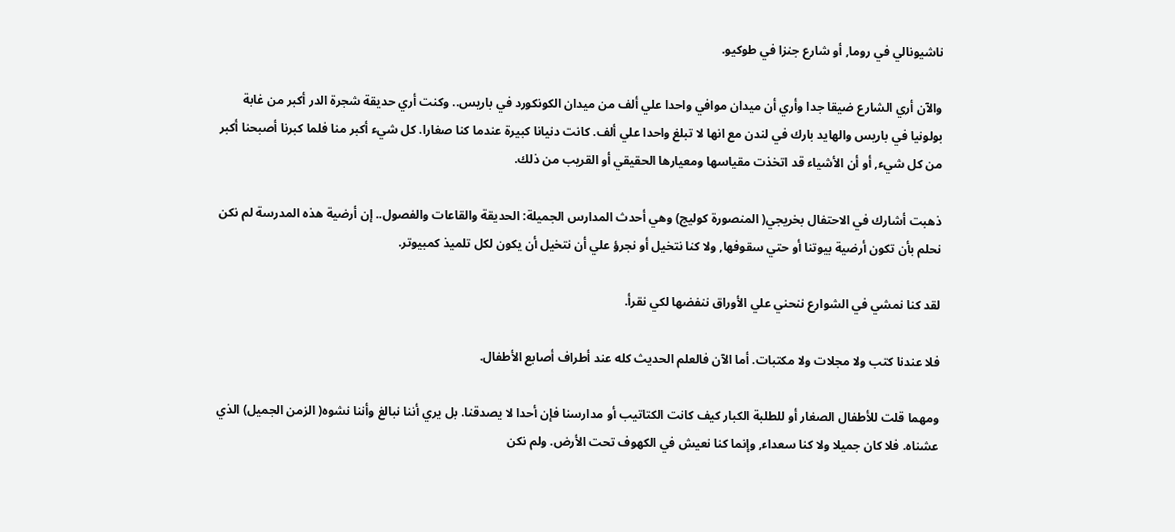ناشيونالي في روما, أو شارع جنزا في طوكيو.

والآن أري الشارع ضيقا جدا وأري أن ميدان موافي واحدا علي ألف من ميدان الكونكورد في باريس.. وكنت أري حديقة شجرة الدر أكبر من غابة بولونيا في باريس والهايد بارك في لندن مع انها لا تبلغ واحدا علي ألف. كانت دنيانا كبيرة عندما كنا صغارا. كل شيء أكبر منا فلما كبرنا أصبحنا أكبر من كل شيء, أو أن الأشياء قد اتخذت مقياسها ومعيارها الحقيقي أو القريب من ذلك.

ذهبت أشارك في الاحتفال بخريجي( المنصورة كوليج) وهي أحدث المدارس الجميلة: الحديقة والقاعات والفصول.. إن أرضية هذه المدرسة لم نكن نحلم بأن تكون أرضية بيوتنا أو حتي سقوفها, ولا كنا نتخيل أو نجرؤ علي أن نتخيل أن يكون لكل تلميذ كمبيوتر.

لقد كنا نمشي في الشوارع ننحني علي الأوراق ننفضها لكي نقرأ.

فلا عندنا كتب ولا مجلات ولا مكتبات. أما الآن فالعلم الحديث كله عند أطراف أصابع الأطفال.

ومهما قلت للأطفال الصغار أو للطلبة الكبار كيف كانت الكتاتيب أو مدارسنا فإن أحدا لا يصدقنا. بل يري أننا نبالغ وأننا نشوه( الزمن الجميل) الذي عشناه. فلا كان جميلا ولا كنا سعداء, وإنما كنا نعيش في الكهوف تحت الأرض. ولم نكن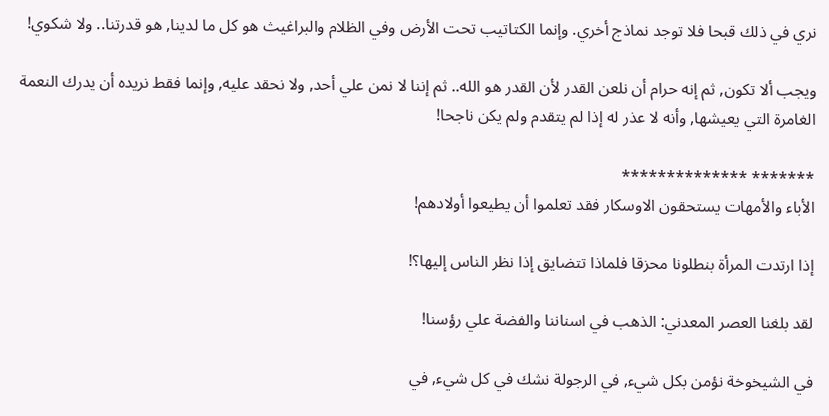نري في ذلك قبحا فلا توجد نماذج أخري. وإنما الكتاتيب تحت الأرض وفي الظلام والبراغيث هو كل ما لدينا, هو قدرتنا.. ولا شكوي!

ويجب ألا تكون, ثم إنه حرام أن نلعن القدر لأن القدر هو الله.. ثم إننا لا نمن علي أحد, ولا نحقد عليه, وإنما فقط نريده أن يدرك النعمة الغامرة التي يعيشها, وأنه لا عذر له إذا لم يتقدم ولم يكن ناجحا!

******* **************
الأباء والأمهات يستحقون الاوسكار فقد تعلموا أن يطيعوا أولادهم!

إذا ارتدت المرأة بنطلونا محزقا فلماذا تتضايق إذا نظر الناس إليها؟!

لقد بلغنا العصر المعدني: الذهب في اسناننا والفضة علي رؤسنا!

في الشيخوخة نؤمن بكل شيء, في الرجولة نشك في كل شيء, في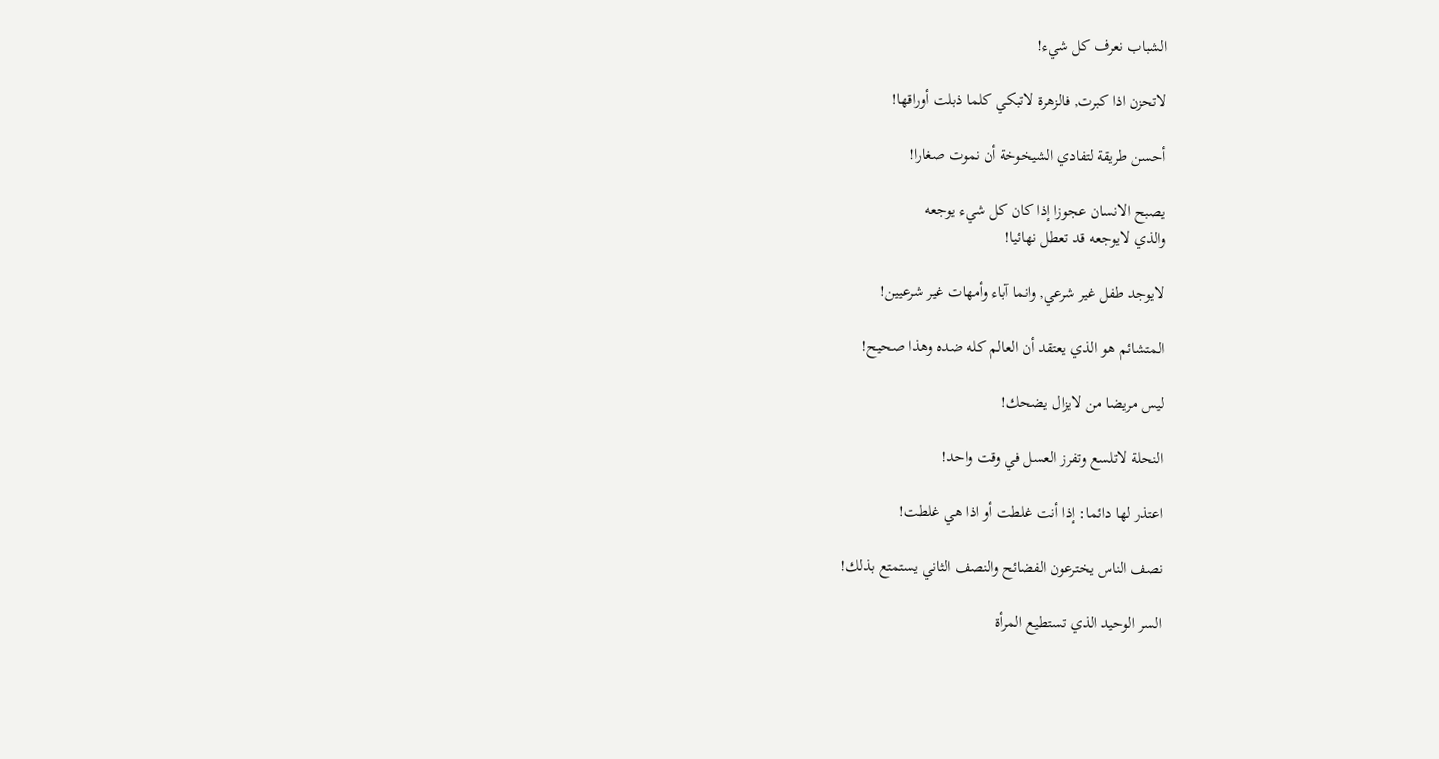الشباب نعرف كل شيء!

لاتحزن اذا كبرت, فالزهرة لاتبكي كلما ذبلت أوراقها!

أحسن طريقة لتفادي الشيخوخة أن نموت صغارا!

يصبح الانسان عجوزا إذا كان كل شيء يوجعه
والذي لايوجعه قد تعطل نهائيا!

لايوجد طفل غير شرعي, وانما آباء وأمهات غير شرعيين!

المتشائم هو الذي يعتقد أن العالم كله ضده وهذا صحيح!

ليس مريضا من لايزال يضحك!

النحلة لاتلسع وتفرز العسل في وقت واحد!

اعتذر لها دائما: إذا أنت غلطت أو اذا هي غلطت!

نصف الناس يخترعون الفضائح والنصف الثاني يستمتع بذلك!

السر الوحيد الذي تستطيع المرأة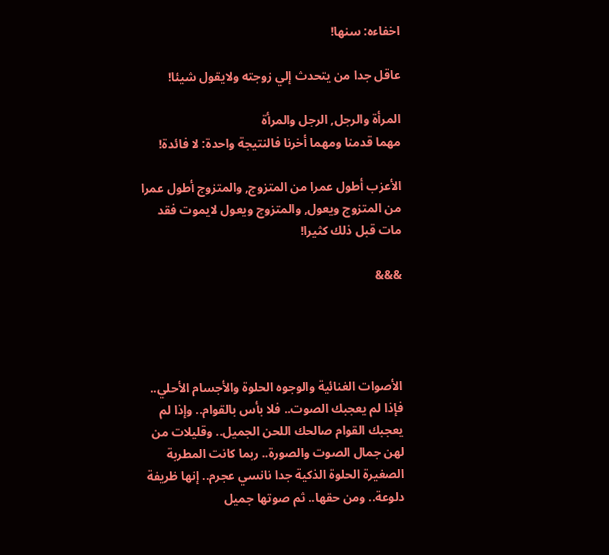اخفاءه: سنها!

عاقل جدا من يتحدث إلي زوجته ولايقول شيئا!

المرأة والرجل, الرجل والمرأة
مهما قدمنا ومهما أخرنا فالنتيجة واحدة: لا فائدة!

الأعزب أطول عمرا من المتزوج, والمتزوج أطول عمرا من المتزوج ويعول, والمتزوج ويعول لايموت فقد مات قبل ذلك كثيرا!

&&&




الأصوات الغنائية والوجوه الحلوة والأجسام الأحلي.. فإذا لم يعجبك الصوت.. فلا بأس بالقوام.. وإذا لم يعجبك القوام صالحك اللحن الجميل.. وقليلات من لهن جمال الصوت والصورة.. ربما كانت المطربة الصغيرة الحلوة الذكية جدا نانسي عجرم.. إنها ظريفة دلوعة.. ومن حقها.. ثم صوتها جميل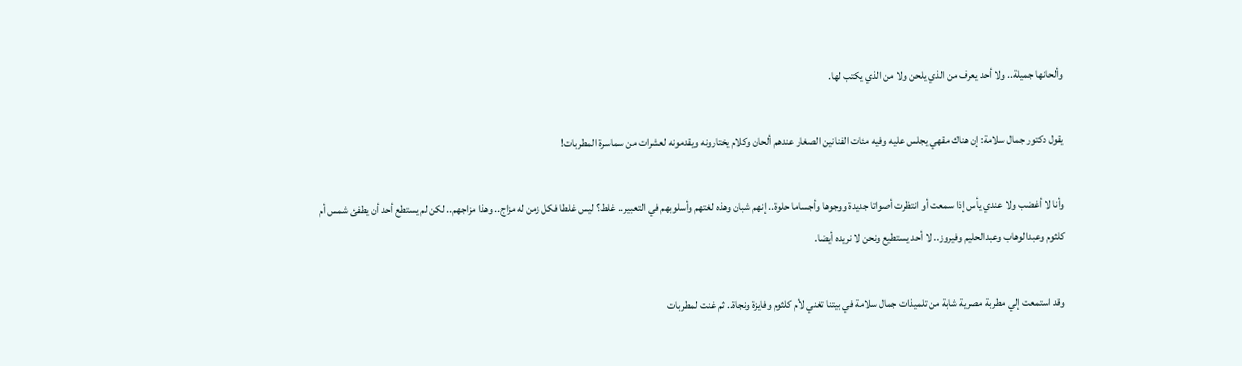وألحانها جميلة.. ولا أحد يعرف من الذي يلحن ولا من الذي يكتب لها.

يقول دكتور جمال سلامة: إن هناك مقهي يجلس عليه وفيه مئات الفنانين الصغار عندهم ألحان وكلام يختارونه ويقدمونه لعشرات من سماسرة المطربات!

وأنا لا أغضب ولا عندي يأس إذا سمعت أو انتظرت أصواتا جديدة ووجوها وأجساما حلوة.. إنهم شبان وهذه لغتهم وأسلوبهم في التعبير.. غلط؟ ليس غلطا فكل زمن له مزاج.. وهذا مزاجهم.. لكن لم يستطع أحد أن يطفئ شمس أم كلثوم وعبدالوهاب وعبدالحليم وفيروز.. لا أحد يستطيع ونحن لا نريده أيضا.

وقد استمعت إلي مطربة مصرية شابة من تلميذات جمال سلامة في بيتنا تغني لأم كلثوم وفايزة ونجاة.. ثم غنت لمطربات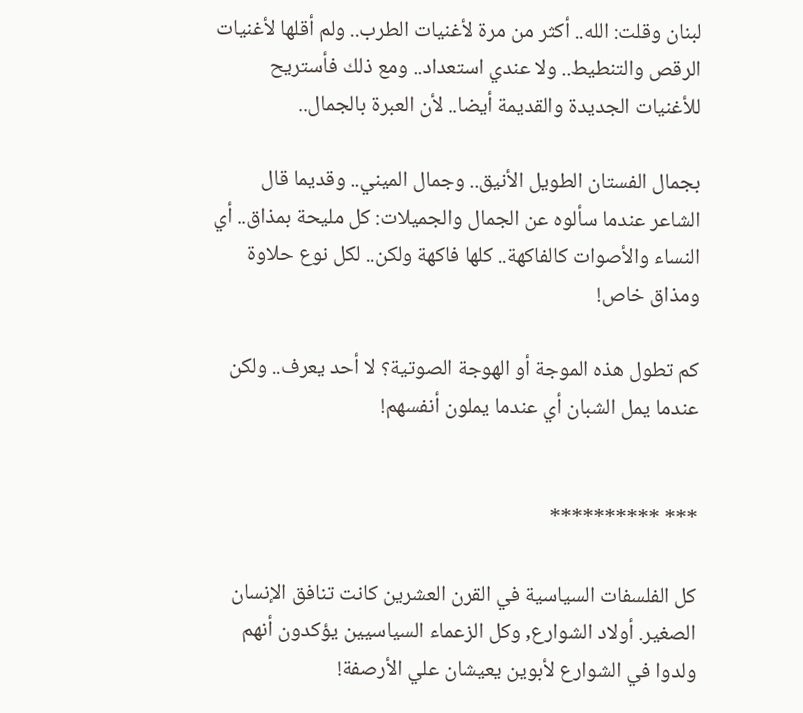لبنان وقلت: الله.. أكثر من مرة لأغنيات الطرب.. ولم أقلها لأغنيات الرقص والتنطيط.. ولا عندي استعداد.. ومع ذلك فأستريح للأغنيات الجديدة والقديمة أيضا.. لأن العبرة بالجمال..

بجمال الفستان الطويل الأنيق.. وجمال الميني.. وقديما قال الشاعر عندما سألوه عن الجمال والجميلات: كل مليحة بمذاق.. أي النساء والأصوات كالفاكهة.. كلها فاكهة ولكن.. لكل نوع حلاوة ومذاق خاص!

كم تطول هذه الموجة أو الهوجة الصوتية؟ لا أحد يعرف.. ولكن عندما يمل الشبان أي عندما يملون أنفسهم!


*** **********

كل الفلسفات السياسية في القرن العشرين كانت تنافق الإنسان الصغير. أولاد الشوارع, وكل الزعماء السياسيين يؤكدون أنهم ولدوا في الشوارع لأبوين يعيشان علي الأرصفة!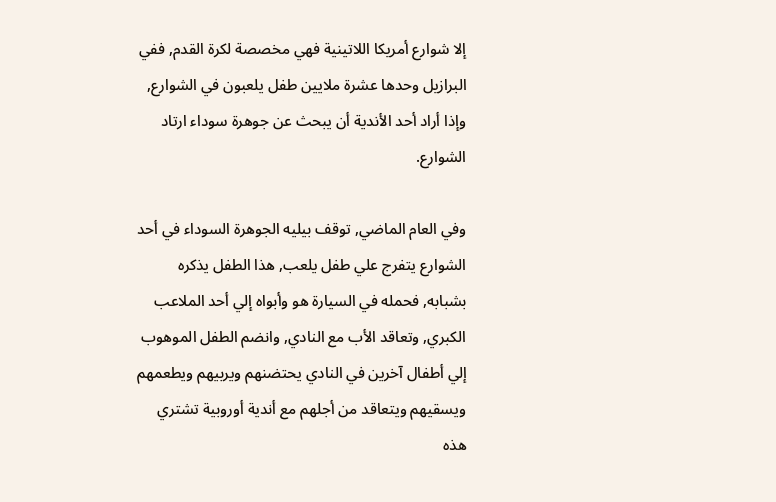إلا شوارع أمريكا اللاتينية فهي مخصصة لكرة القدم, ففي البرازيل وحدها عشرة ملايين طفل يلعبون في الشوارع, وإذا أراد أحد الأندية أن يبحث عن جوهرة سوداء ارتاد الشوارع.

وفي العام الماضي, توقف بيليه الجوهرة السوداء في أحد الشوارع يتفرج علي طفل يلعب, هذا الطفل يذكره بشبابه, فحمله في السيارة هو وأبواه إلي أحد الملاعب الكبري, وتعاقد الأب مع النادي, وانضم الطفل الموهوب إلي أطفال آخرين في النادي يحتضنهم ويربيهم ويطعمهم ويسقيهم ويتعاقد من أجلهم مع أندية أوروبية تشتري هذه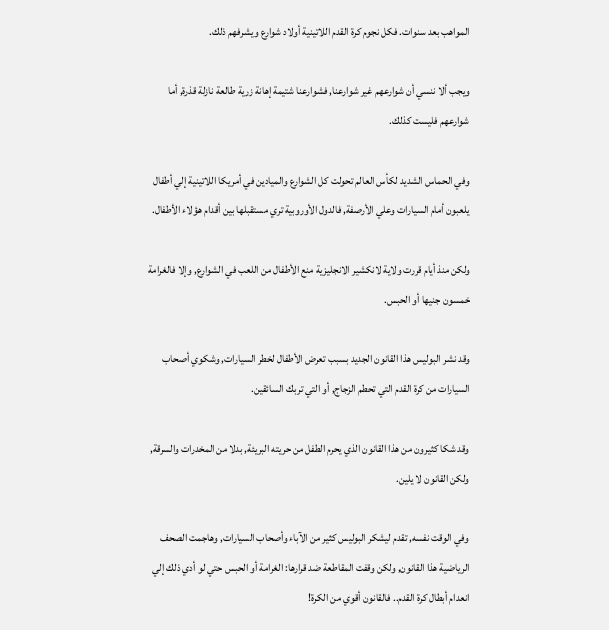المواهب بعد سنوات. فكل نجوم كرة القدم اللاتينية أولاد شوارع ويشرفهم ذلك.

ويجب ألا ننسي أن شوارعهم غير شوارعنا, فشوارعنا شتيمة إهانة زرية طالعة نازلة قذرة, أما شوارعهم فليست كذلك.

وفي الحماس الشديد لكأس العالم تحولت كل الشوارع والميادين في أمريكا اللاتينية إلي أطفال يلعبون أمام السيارات وعلي الأرصفة, فالدول الأوروبية تري مستقبلها بين أقدام هؤلاء الأطفال.

ولكن منذ أيام قررت ولاية لانكشير الانجليزية منع الأطفال من اللعب في الشوارع, وإلا فالغرامة خمسون جنيها أو الحبس.

وقد نشر البوليس هذا القانون الجديد بسبب تعرض الأطفال لخطر السيارات, وشكوي أصحاب السيارات من كرة القدم التي تحطم الزجاج, أو التي تربك السائقين.

وقد شكا كثيرون من هذا القانون الذي يحرم الطفل من حريته البريئة, بدلا من المخدرات والسرقة, ولكن القانون لا يلين.

وفي الوقت نفسه, تقدم ليشكر البوليس كثير من الآباء وأصحاب السيارات, وهاجمت الصحف الرياضية هذا القانون, ولكن وقفت المقاطعة ضد قرارها: الغرامة أو الحبس حتي لو أدي ذلك إلي انعدام أبطال كرة القدم.. فالقانون أقوي من الكرة!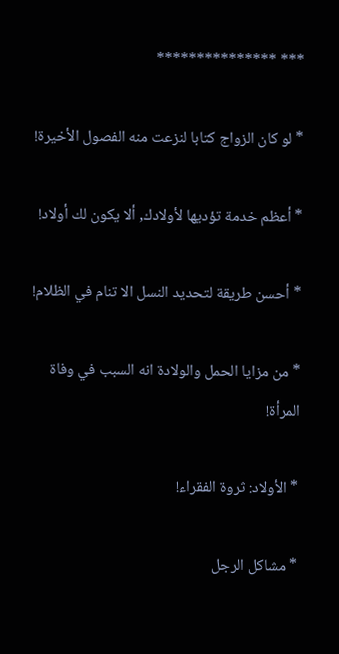*** ***************

* لو كان الزواج كتابا لنزعت منه الفصول الأخيرة!

* أعظم خدمة تؤديها لأولادك, ألا يكون لك أولاد!

* أحسن طريقة لتحديد النسل الا تنام في الظلام!

* من مزايا الحمل والولادة انه السبب في وفاة المرأة!

* الأولاد: ثروة الفقراء!

* مشاكل الرجل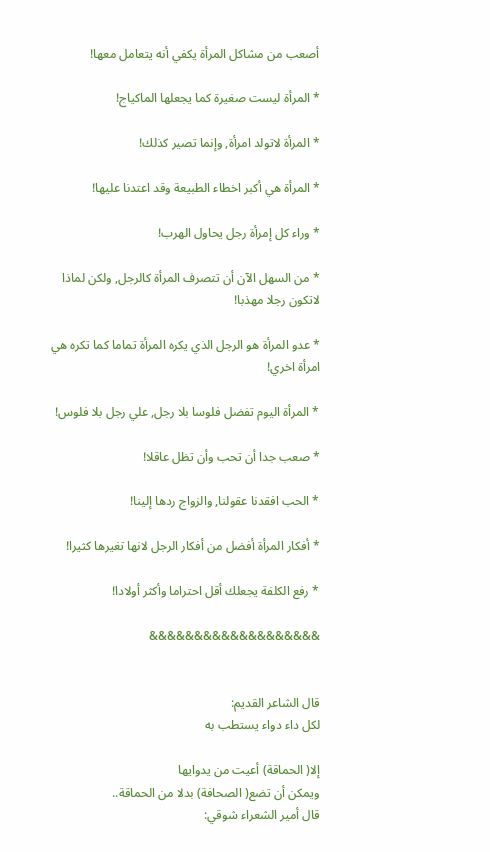أصعب من مشاكل المرأة يكفي أنه يتعامل معها!

* المرأة ليست صغيرة كما يجعلها الماكياج!

* المرأة لاتولد امرأة, وإنما تصير كذلك!

* المرأة هي أكبر اخطاء الطبيعة وقد اعتدنا عليها!

* وراء كل إمرأة رجل يحاول الهرب!

* من السهل الآن أن تتصرف المرأة كالرجل, ولكن لماذا لاتكون رجلا مهذبا!

* عدو المرأة هو الرجل الذي يكره المرأة تماما كما تكره هي امرأة اخري!

* المرأة اليوم تفضل فلوسا بلا رجل, علي رجل بلا فلوس!

* صعب جدا أن تحب وأن تظل عاقلا!

* الحب افقدنا عقولنا, والزواج ردها إلينا!

* أفكار المرأة أفضل من أفكار الرجل لانها تغيرها كثيرا!

* رفع الكلفة يجعلك أقل احتراما وأكثر أولادا!

&&&&&&&&&&&&&&&&&&&


قال الشاعر القديم:
لكل داء دواء يستطب به

إلا( الحماقة) أعيت من يدوايها
ويمكن أن تضع( الصحافة) بدلا من الحماقة..
قال أمير الشعراء شوقي: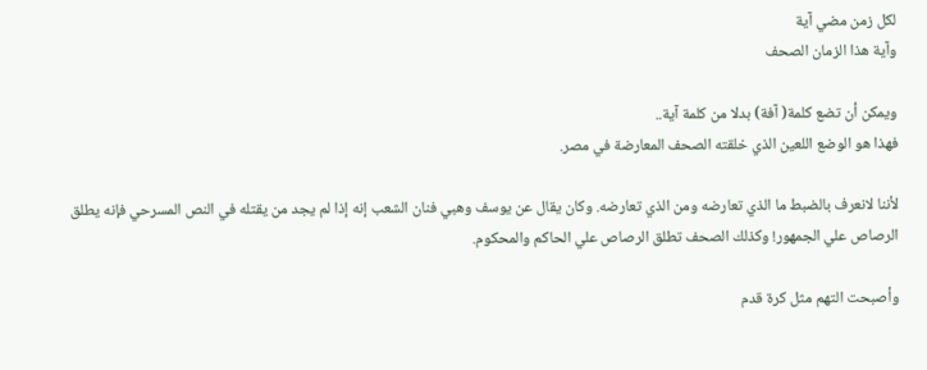لكل زمن مضي آية
وآية هذا الزمان الصحف

ويمكن أن تضع كلمة( آفة) بدلا من كلمة آية..
فهذا هو الوضع اللعين الذي خلقته الصحف المعارضة في مصر.

لأننا لانعرف بالضبط ما الذي تعارضه ومن الذي تعارضه. وكان يقال عن يوسف وهبي فنان الشعب إنه إذا لم يجد من يقتله في النص المسرحي فإنه يطلق الرصاص علي الجمهور! وكذلك الصحف تطلق الرصاص علي الحاكم والمحكوم.

وأصبحت التهم مثل كرة قدم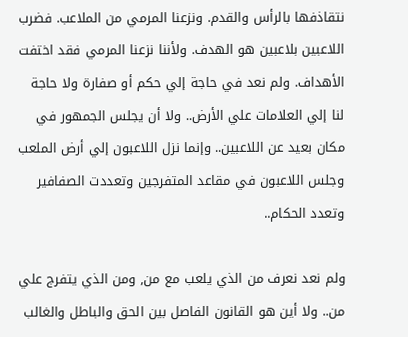نتقاذفها بالرأس والقدم. ونزعنا المرمي من الملاعب. فضرب اللاعبين بلاعبين هو الهدف. ولأننا نزعنا المرمي فقد اختفت الأهداف. ولم نعد في حاجة إلي حكم أو صفارة ولا حاجة لنا إلي العلامات علي الأرض.. ولا أن يجلس الجمهور في مكان بعيد عن اللاعبين.. وإنما نزل اللاعبون إلي أرض الملعب وجلس اللاعبون في مقاعد المتفرجين وتعددت الصفافير وتعدد الحكام..

ولم نعد نعرف من الذي يلعب مع من, ومن الذي يتفرج علي من.. ولا أين هو القانون الفاصل بين الحق والباطل والغالب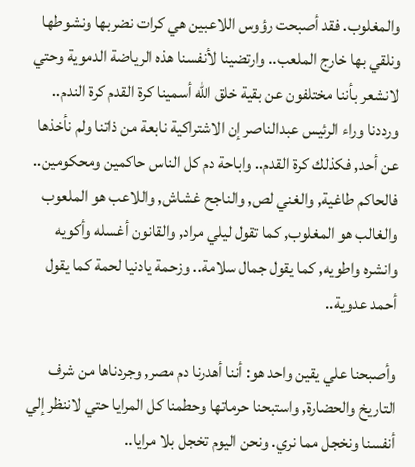والمغلوب. فقد أصبحت رؤوس اللاعبين هي كرات نضربها ونشوطها ونلقي بها خارج الملعب.. وارتضينا لأنفسنا هذه الرياضة الدموية وحتي لانشعر بأننا مختلفون عن بقية خلق الله أسمينا كرة القدم كرة الندم.. ورددنا وراء الرئيس عبدالناصر إن الاشتراكية نابعة من ذاتنا ولم نأخذها عن أحد, فكذلك كرة القدم.. واباحة دم كل الناس حاكمين ومحكومين.. فالحاكم طاغية, والغني لص, والناجح غشاش, واللاعب هو الملعوب والغالب هو المغلوب, كما تقول ليلي مراد, والقانون أغسله وأكويه وانشره واطويه, كما يقول جمال سلامة.. وزحمة يادنيا لحمة كما يقول أحمد عدوية..

وأصبحنا علي يقين واحد هو: أننا أهدرنا دم مصر, وجردناها من شرف التاريخ والحضارة, واستبحنا حرماتها وحطمنا كل المرايا حتي لاننظر إلي أنفسنا ونخجل مما نري. ونحن اليوم تخجل بلا مرايا..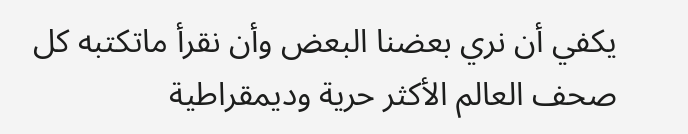يكفي أن نري بعضنا البعض وأن نقرأ ماتكتبه كل صحف العالم الأكثر حرية وديمقراطية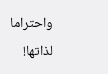واحتراما لذاتها!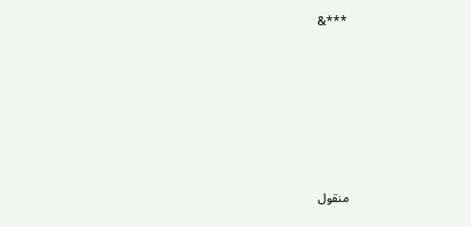***&







منقول